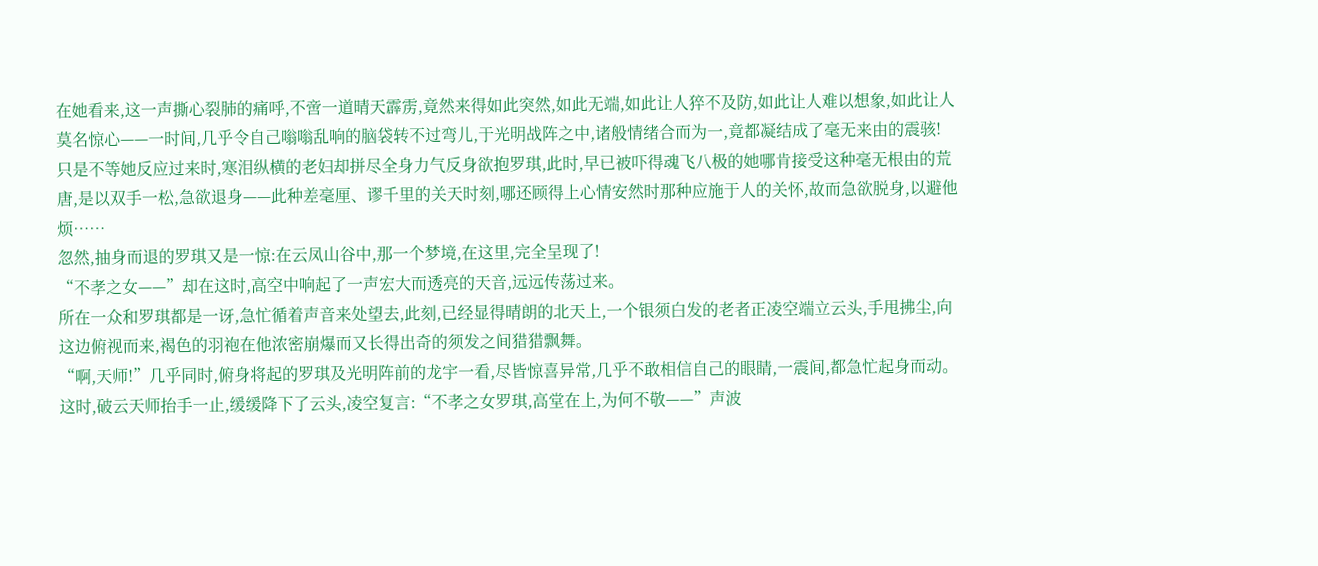在她看来,这一声撕心裂肺的痛呼,不啻一道晴天霹雳,竟然来得如此突然,如此无端,如此让人猝不及防,如此让人难以想象,如此让人莫名惊心——一时间,几乎令自己嗡嗡乱响的脑袋转不过弯儿,于光明战阵之中,诸般情绪合而为一,竟都凝结成了毫无来由的震骇!
只是不等她反应过来时,寒泪纵横的老妇却拼尽全身力气反身欲抱罗琪,此时,早已被吓得魂飞八极的她哪肯接受这种毫无根由的荒唐,是以双手一松,急欲退身——此种差毫厘、谬千里的关天时刻,哪还顾得上心情安然时那种应施于人的关怀,故而急欲脱身,以避他烦……
忽然,抽身而退的罗琪又是一惊:在云凤山谷中,那一个梦境,在这里,完全呈现了!
“不孝之女——”却在这时,高空中响起了一声宏大而透亮的天音,远远传荡过来。
所在一众和罗琪都是一讶,急忙循着声音来处望去,此刻,已经显得晴朗的北天上,一个银须白发的老者正凌空端立云头,手甩拂尘,向这边俯视而来,褐色的羽袍在他浓密崩爆而又长得出奇的须发之间猎猎飘舞。
“啊,天师!”几乎同时,俯身将起的罗琪及光明阵前的龙宇一看,尽皆惊喜异常,几乎不敢相信自己的眼睛,一震间,都急忙起身而动。
这时,破云天师抬手一止,缓缓降下了云头,凌空复言:“不孝之女罗琪,高堂在上,为何不敬——”声波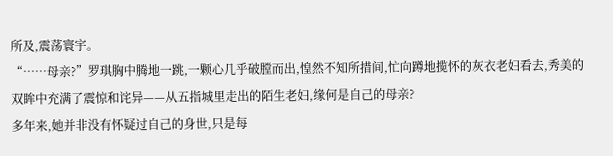所及,震荡寰宇。
“……母亲?”罗琪胸中腾地一跳,一颗心几乎破膛而出,惶然不知所措间,忙向蹲地揽怀的灰衣老妇看去,秀美的双眸中充满了震惊和诧异——从五指城里走出的陌生老妇,缘何是自己的母亲?
多年来,她并非没有怀疑过自己的身世,只是每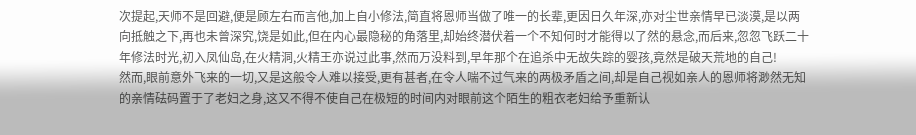次提起,天师不是回避,便是顾左右而言他,加上自小修法,简直将恩师当做了唯一的长辈,更因日久年深,亦对尘世亲情早已淡漠,是以两向抵触之下,再也未曾深究,饶是如此,但在内心最隐秘的角落里,却始终潜伏着一个不知何时才能得以了然的悬念,而后来,忽忽飞跃二十年修法时光,初入凤仙岛,在火精洞,火精王亦说过此事,然而万没料到,早年那个在追杀中无故失踪的婴孩,竟然是破天荒地的自己!
然而,眼前意外飞来的一切,又是这般令人难以接受,更有甚者,在令人喘不过气来的两极矛盾之间,却是自己视如亲人的恩师将渺然无知的亲情砝码置于了老妇之身,这又不得不使自己在极短的时间内对眼前这个陌生的粗衣老妇给予重新认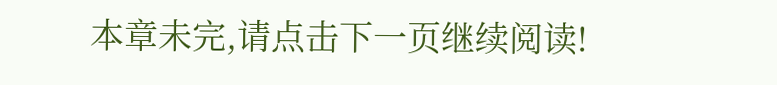本章未完,请点击下一页继续阅读!